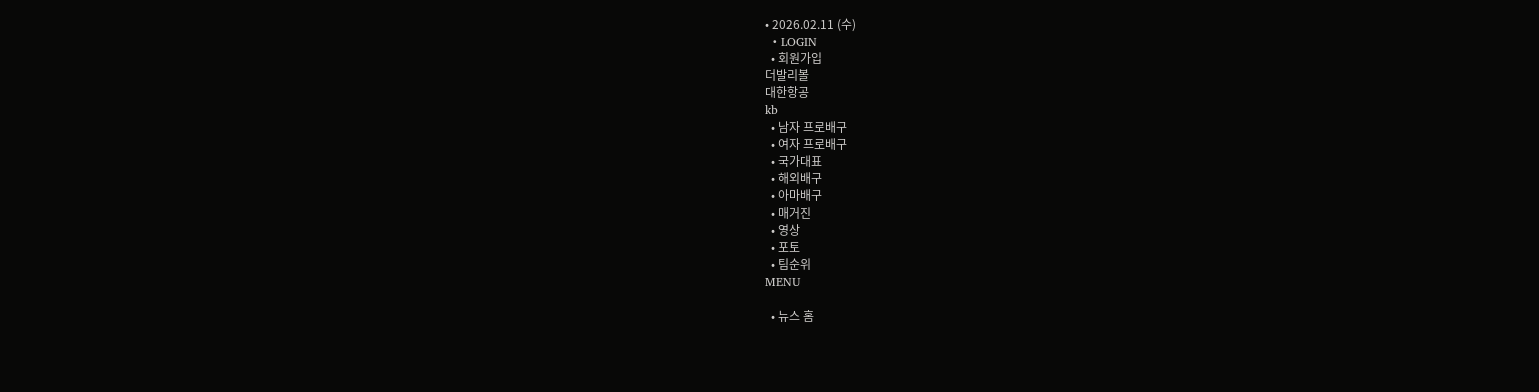• 2026.02.11 (수)
  • LOGIN
  • 회원가입
더발리볼
대한항공
kb
  • 남자 프로배구
  • 여자 프로배구
  • 국가대표
  • 해외배구
  • 아마배구
  • 매거진
  • 영상
  • 포토
  • 팀순위
MENU

  • 뉴스 홈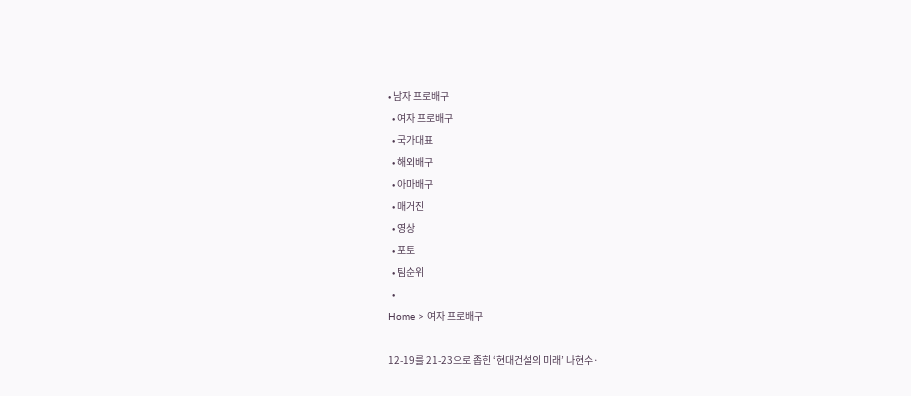• 남자 프로배구
  • 여자 프로배구
  • 국가대표
  • 해외배구
  • 아마배구
  • 매거진
  • 영상
  • 포토
  • 팀순위
  •
Home > 여자 프로배구

12-19를 21-23으로 좁힌 ‘현대건설의 미래’ 나현수·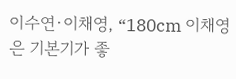이수연·이채영, “180cm 이채영은 기본기가 좋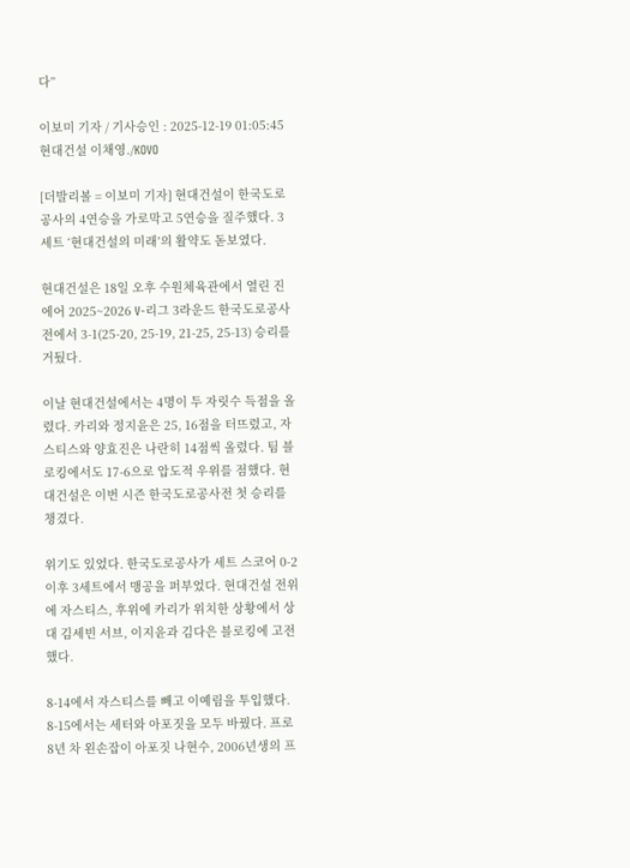다”

이보미 기자 / 기사승인 : 2025-12-19 01:05:45
현대건설 이채영./KOVO

[더발리볼 = 이보미 기자] 현대건설이 한국도로공사의 4연승을 가로막고 5연승을 질주했다. 3세트 ‘현대건설의 미래’의 활약도 돋보였다.

현대건설은 18일 오후 수원체육관에서 열린 진에어 2025~2026 V-리그 3라운드 한국도로공사전에서 3-1(25-20, 25-19, 21-25, 25-13) 승리를 거뒀다.

이날 현대건설에서는 4명이 두 자릿수 득점을 올렸다. 카리와 정지윤은 25, 16점을 터뜨렸고, 자스티스와 양효진은 나란히 14점씩 올렸다. 팀 블로킹에서도 17-6으로 압도적 우위를 점했다. 현대건설은 이번 시즌 한국도로공사전 첫 승리를 챙겼다.

위기도 있었다. 한국도로공사가 세트 스코어 0-2 이후 3세트에서 맹공을 퍼부었다. 현대건설 전위에 자스티스, 후위에 카리가 위치한 상황에서 상대 김세빈 서브, 이지윤과 김다은 블로킹에 고전했다.

8-14에서 자스티스를 빼고 이예림을 투입했다. 8-15에서는 세터와 아포짓을 모두 바꿨다. 프로 8년 차 왼손잡이 아포짓 나현수, 2006년생의 프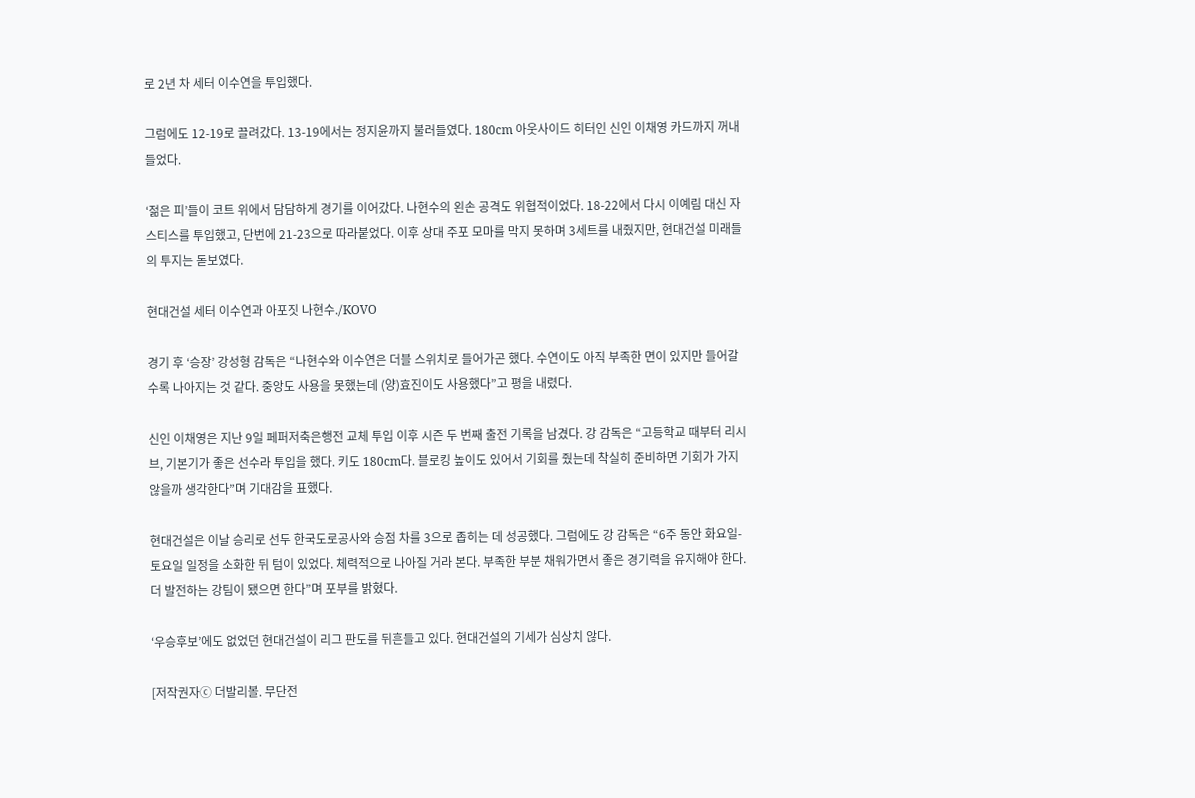로 2년 차 세터 이수연을 투입했다.

그럼에도 12-19로 끌려갔다. 13-19에서는 정지윤까지 불러들였다. 180cm 아웃사이드 히터인 신인 이채영 카드까지 꺼내 들었다.

‘젊은 피’들이 코트 위에서 담담하게 경기를 이어갔다. 나현수의 왼손 공격도 위협적이었다. 18-22에서 다시 이예림 대신 자스티스를 투입했고, 단번에 21-23으로 따라붙었다. 이후 상대 주포 모마를 막지 못하며 3세트를 내줬지만, 현대건설 미래들의 투지는 돋보였다.

현대건설 세터 이수연과 아포짓 나현수./KOVO

경기 후 ‘승장’ 강성형 감독은 “나현수와 이수연은 더블 스위치로 들어가곤 했다. 수연이도 아직 부족한 면이 있지만 들어갈수록 나아지는 것 같다. 중앙도 사용을 못했는데 (양)효진이도 사용했다”고 평을 내렸다.

신인 이채영은 지난 9일 페퍼저축은행전 교체 투입 이후 시즌 두 번째 출전 기록을 남겼다. 강 감독은 “고등학교 때부터 리시브, 기본기가 좋은 선수라 투입을 했다. 키도 180cm다. 블로킹 높이도 있어서 기회를 줬는데 착실히 준비하면 기회가 가지 않을까 생각한다”며 기대감을 표했다.

현대건설은 이날 승리로 선두 한국도로공사와 승점 차를 3으로 좁히는 데 성공했다. 그럼에도 강 감독은 “6주 동안 화요일-토요일 일정을 소화한 뒤 텀이 있었다. 체력적으로 나아질 거라 본다. 부족한 부분 채워가면서 좋은 경기력을 유지해야 한다. 더 발전하는 강팀이 됐으면 한다”며 포부를 밝혔다.

‘우승후보’에도 없었던 현대건설이 리그 판도를 뒤흔들고 있다. 현대건설의 기세가 심상치 않다.

[저작권자ⓒ 더발리볼. 무단전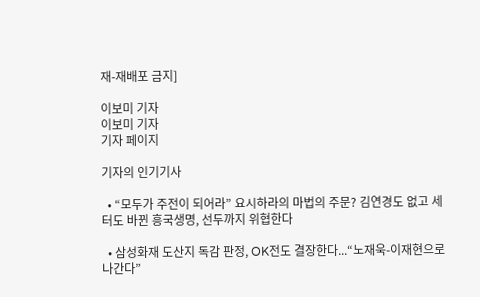재-재배포 금지]

이보미 기자
이보미 기자
기자 페이지

기자의 인기기사

  • “모두가 주전이 되어라” 요시하라의 마법의 주문? 김연경도 없고 세터도 바뀐 흥국생명, 선두까지 위협한다

  • 삼성화재 도산지 독감 판정, OK전도 결장한다...“노재욱-이재현으로 나간다”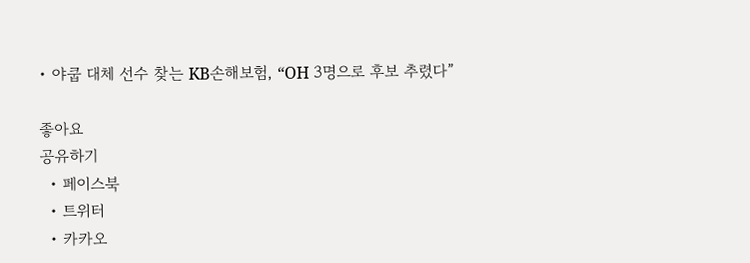• 야쿱 대체 선수 찾는 KB손해보험, “OH 3명으로 후보 추렸다”

좋아요
공유하기
  • 페이스북
  • 트위터
  • 카카오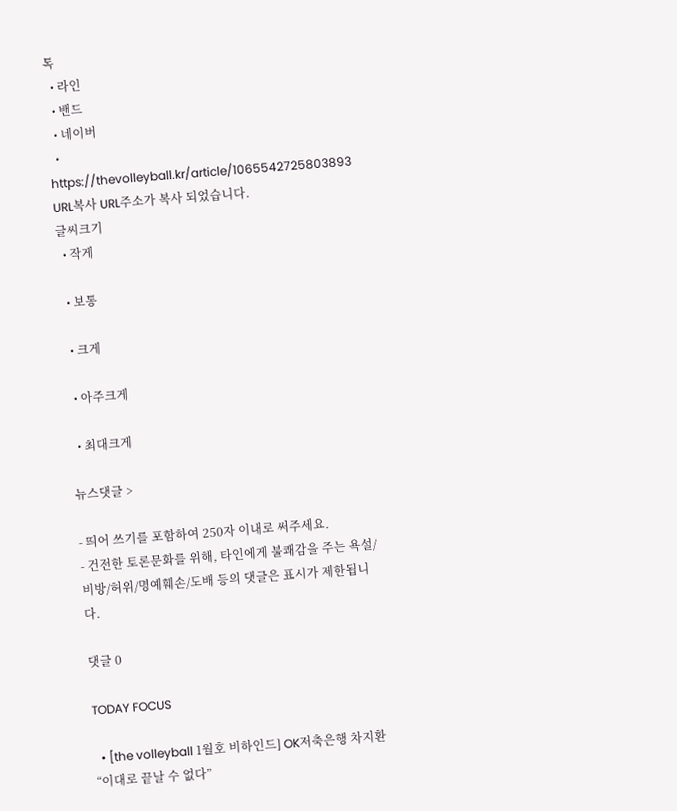톡
  • 라인
  • 밴드
  • 네이버
  • https://thevolleyball.kr/article/1065542725803893 URL복사 URL주소가 복사 되었습니다.
글씨크기
  • 작게

  • 보통

  • 크게

  • 아주크게

  • 최대크게

뉴스댓글 >

- 띄어 쓰기를 포함하여 250자 이내로 써주세요.
- 건전한 토론문화를 위해, 타인에게 불쾌감을 주는 욕설/비방/허위/명예훼손/도배 등의 댓글은 표시가 제한됩니다.

댓글 0

TODAY FOCUS

  • [the volleyball 1월호 비하인드] OK저축은행 차지환 “이대로 끝날 수 없다”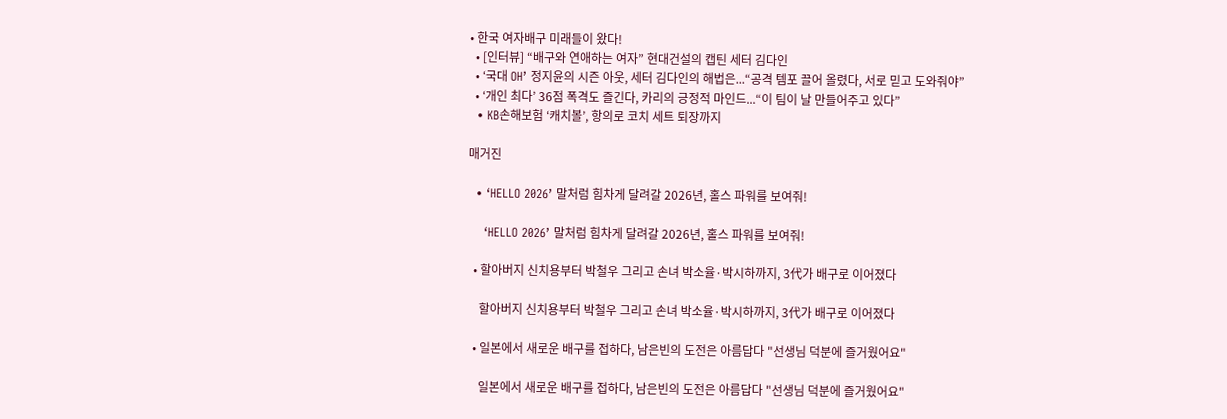• 한국 여자배구 미래들이 왔다!
  • [인터뷰] “배구와 연애하는 여자” 현대건설의 캡틴 세터 김다인
  • ‘국대 OH’ 정지윤의 시즌 아웃, 세터 김다인의 해법은...“공격 템포 끌어 올렸다, 서로 믿고 도와줘야”
  • ‘개인 최다’ 36점 폭격도 즐긴다, 카리의 긍정적 마인드...“이 팀이 날 만들어주고 있다”
  • KB손해보험 ‘캐치볼’, 항의로 코치 세트 퇴장까지

매거진

  • ‘HELLO 2026’ 말처럼 힘차게 달려갈 2026년, 홀스 파워를 보여줘!

    ‘HELLO 2026’ 말처럼 힘차게 달려갈 2026년, 홀스 파워를 보여줘!

  • 할아버지 신치용부터 박철우 그리고 손녀 박소율·박시하까지, 3代가 배구로 이어졌다

    할아버지 신치용부터 박철우 그리고 손녀 박소율·박시하까지, 3代가 배구로 이어졌다

  • 일본에서 새로운 배구를 접하다, 남은빈의 도전은 아름답다 "선생님 덕분에 즐거웠어요"

    일본에서 새로운 배구를 접하다, 남은빈의 도전은 아름답다 "선생님 덕분에 즐거웠어요"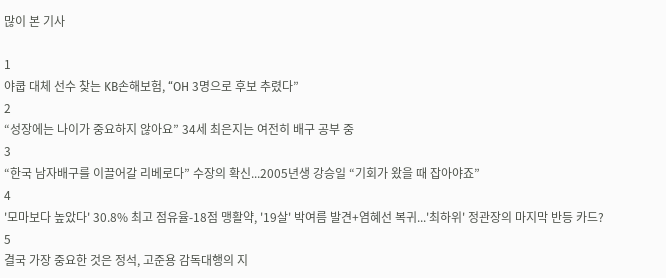많이 본 기사

1
야쿱 대체 선수 찾는 KB손해보험, “OH 3명으로 후보 추렸다”
2
“성장에는 나이가 중요하지 않아요” 34세 최은지는 여전히 배구 공부 중
3
“한국 남자배구를 이끌어갈 리베로다” 수장의 확신...2005년생 강승일 “기회가 왔을 때 잡아야죠”
4
'모마보다 높았다' 30.8% 최고 점유율-18점 맹활약, '19살' 박여름 발견+염혜선 복귀...'최하위' 정관장의 마지막 반등 카드?
5
결국 가장 중요한 것은 정석, 고준용 감독대행의 지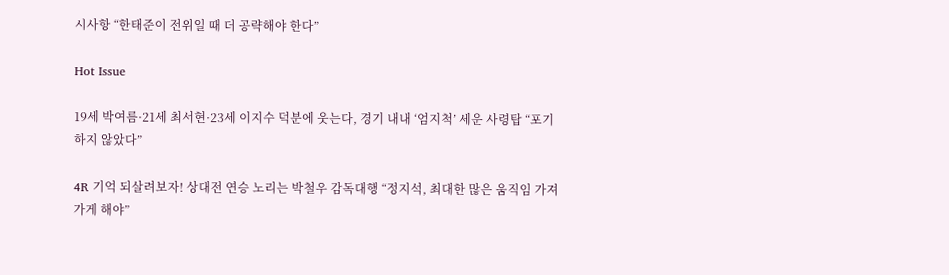시사항 “한태준이 전위일 때 더 공략해야 한다”

Hot Issue

19세 박여름·21세 최서현·23세 이지수 덕분에 웃는다, 경기 내내 ‘엄지척’ 세운 사령탑 “포기하지 않았다”

4R 기억 되살려보자! 상대전 연승 노리는 박철우 감독대행 “정지석, 최대한 많은 움직임 가져가게 해야”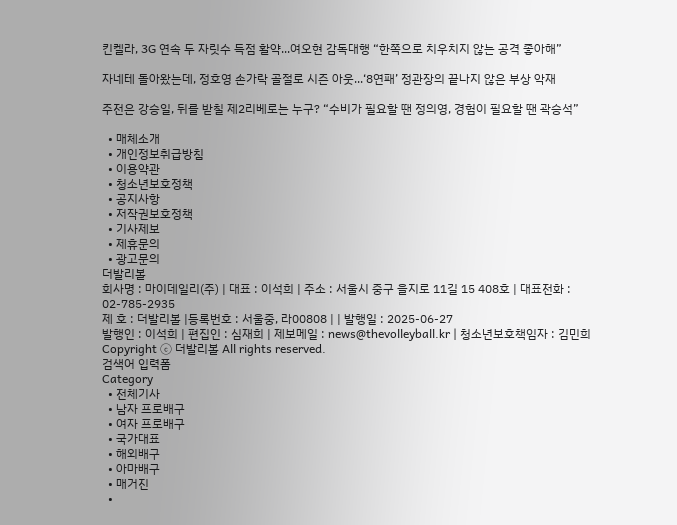킨켈라, 3G 연속 두 자릿수 득점 활약...여오현 감독대행 “한쪽으로 치우치지 않는 공격 좋아해”

자네테 돌아왔는데, 정호영 손가락 골절로 시즌 아웃...‘8연패’ 정관장의 끝나지 않은 부상 악재

주전은 강승일, 뒤를 받칠 제2리베로는 누구? “수비가 필요할 땐 정의영, 경험이 필요할 땐 곽승석”

  • 매체소개
  • 개인정보취급방침
  • 이용약관
  • 청소년보호정책
  • 공지사항
  • 저작권보호정책
  • 기사제보
  • 제휴문의
  • 광고문의
더발리볼
회사명 : 마이데일리(주) | 대표 : 이석희 | 주소 : 서울시 중구 을지로 11길 15 408호 | 대표전화 : 02-785-2935
제 호 : 더발리볼 |등록번호 : 서울중, 라00808 | | 발행일 : 2025-06-27
발행인 : 이석희 | 편집인 : 심재희 | 제보메일 : news@thevolleyball.kr | 청소년보호책임자 : 김민희
Copyright ⓒ 더발리볼 All rights reserved.
검색어 입력폼
Category
  • 전체기사
  • 남자 프로배구
  • 여자 프로배구
  • 국가대표
  • 해외배구
  • 아마배구
  • 매거진
  •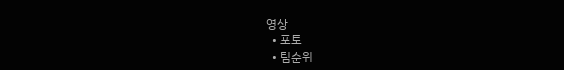영상
  • 포토
  • 팀순위